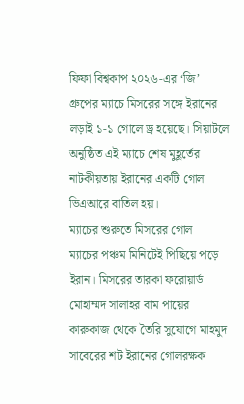ফিফা বিশ্বকাপ ২০২৬-এর ‘জি’ গ্রুপের ম্যাচে মিসরের সঙ্গে ইরানের লড়াই ১-১ গোলে ড্র হয়েছে। সিয়াটলে অনুষ্ঠিত এই ম্যাচে শেষ মুহূর্তের নাটকীয়তায় ইরানের একটি গোল ভিএআরে বাতিল হয়।
ম্যাচের শুরুতে মিসরের গোল
ম্যাচের পঞ্চম মিনিটেই পিছিয়ে পড়ে ইরান। মিসরের তারকা ফরোয়ার্ড মোহাম্মদ সালাহর বাম পায়ের কারুকাজ থেকে তৈরি সুযোগে মাহমুদ সাবেরের শট ইরানের গোলরক্ষক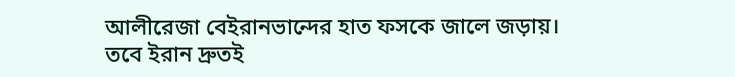আলীরেজা বেইরানভান্দের হাত ফসকে জালে জড়ায়। তবে ইরান দ্রুতই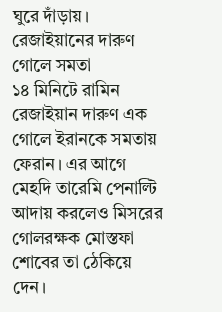ঘুরে দাঁড়ায়।
রেজাইয়ানের দারুণ গোলে সমতা
১৪ মিনিটে রামিন রেজাইয়ান দারুণ এক গোলে ইরানকে সমতায় ফেরান। এর আগে মেহদি তারেমি পেনাল্টি আদায় করলেও মিসরের গোলরক্ষক মোস্তফা শোবের তা ঠেকিয়ে দেন।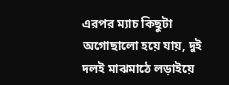এরপর ম্যাচ কিছুটা অগোছালো হয়ে যায়, দুই দলই মাঝমাঠে লড়াইয়ে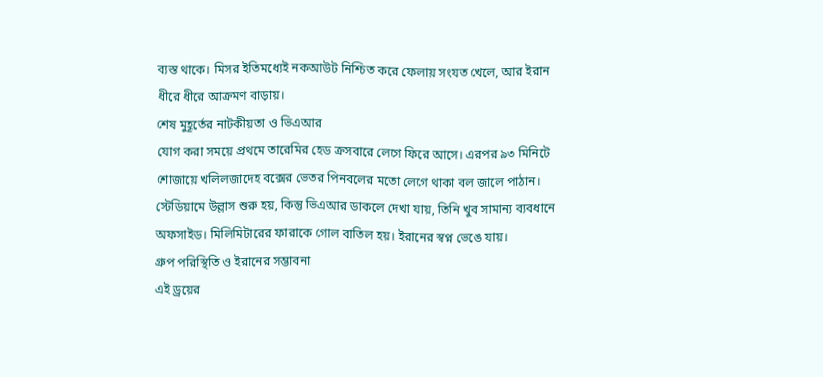ব্যস্ত থাকে। মিসর ইতিমধ্যেই নকআউট নিশ্চিত করে ফেলায় সংযত খেলে, আর ইরান ধীরে ধীরে আক্রমণ বাড়ায়।
শেষ মুহূর্তের নাটকীয়তা ও ভিএআর
যোগ করা সময়ে প্রথমে তারেমির হেড ক্রসবারে লেগে ফিরে আসে। এরপর ৯৩ মিনিটে শোজায়ে খলিলজাদেহ বক্সের ভেতর পিনবলের মতো লেগে থাকা বল জালে পাঠান। স্টেডিয়ামে উল্লাস শুরু হয়, কিন্তু ভিএআর ডাকলে দেখা যায়, তিনি খুব সামান্য ব্যবধানে অফসাইড। মিলিমিটারের ফারাকে গোল বাতিল হয়। ইরানের স্বপ্ন ভেঙে যায়।
গ্রুপ পরিস্থিতি ও ইরানের সম্ভাবনা
এই ড্রয়ের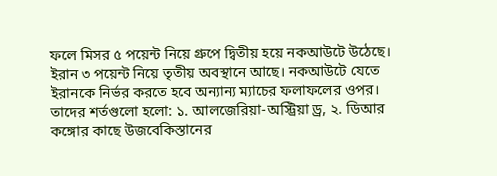ফলে মিসর ৫ পয়েন্ট নিয়ে গ্রুপে দ্বিতীয় হয়ে নকআউটে উঠেছে। ইরান ৩ পয়েন্ট নিয়ে তৃতীয় অবস্থানে আছে। নকআউটে যেতে ইরানকে নির্ভর করতে হবে অন্যান্য ম্যাচের ফলাফলের ওপর। তাদের শর্তগুলো হলো: ১. আলজেরিয়া-অস্ট্রিয়া ড্র, ২. ডিআর কঙ্গোর কাছে উজবেকিস্তানের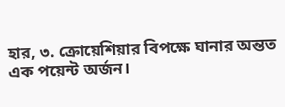হার, ৩. ক্রোয়েশিয়ার বিপক্ষে ঘানার অন্তত এক পয়েন্ট অর্জন।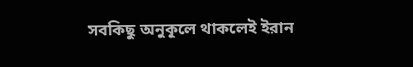সবকিছু অনুকূলে থাকলেই ইরান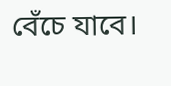বেঁচে যাবে।